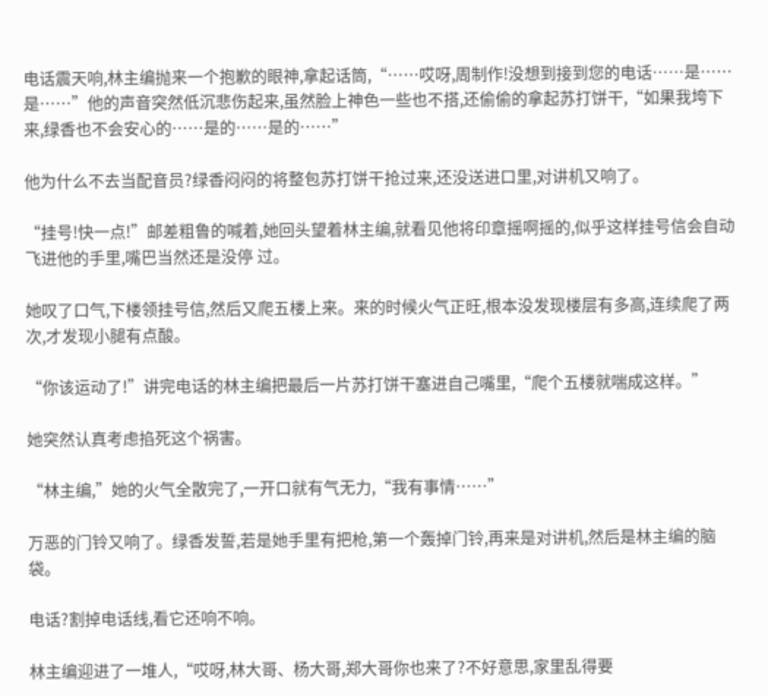电话震天响,林主编抛来一个抱歉的眼神,拿起话筒,“……哎呀,周制作!没想到接到您的电话……是……是……”他的声音突然低沉悲伤起来,虽然脸上神色一些也不搭,还偷偷的拿起苏打饼干,“如果我垮下来,绿香也不会安心的……是的……是的……”

他为什么不去当配音员?绿香闷闷的将整包苏打饼干抢过来,还没送进口里,对讲机又响了。

“挂号!快一点!”邮差粗鲁的喊着,她回头望着林主编,就看见他将印章摇啊摇的,似乎这样挂号信会自动飞进他的手里,嘴巴当然还是没停 过。

她叹了口气,下楼领挂号信,然后又爬五楼上来。来的时候火气正旺,根本没发现楼层有多高,连续爬了两次,才发现小腿有点酸。

“你该运动了!”讲完电话的林主编把最后一片苏打饼干塞进自己嘴里,“爬个五楼就喘成这样。”

她突然认真考虑掐死这个祸害。

“林主编,”她的火气全散完了,一开口就有气无力,“我有事情……”

万恶的门铃又响了。绿香发誓,若是她手里有把枪,第一个轰掉门铃,再来是对讲机,然后是林主编的脑袋。

电话?割掉电话线,看它还响不响。

林主编迎进了一堆人,“哎呀,林大哥、杨大哥,郑大哥你也来了?不好意思,家里乱得要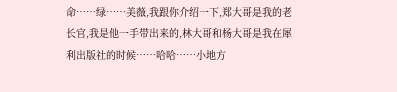命……绿……美薇,我跟你介绍一下,郑大哥是我的老长官,我是他一手带出来的,林大哥和杨大哥是我在犀利出版社的时候……哈哈……小地方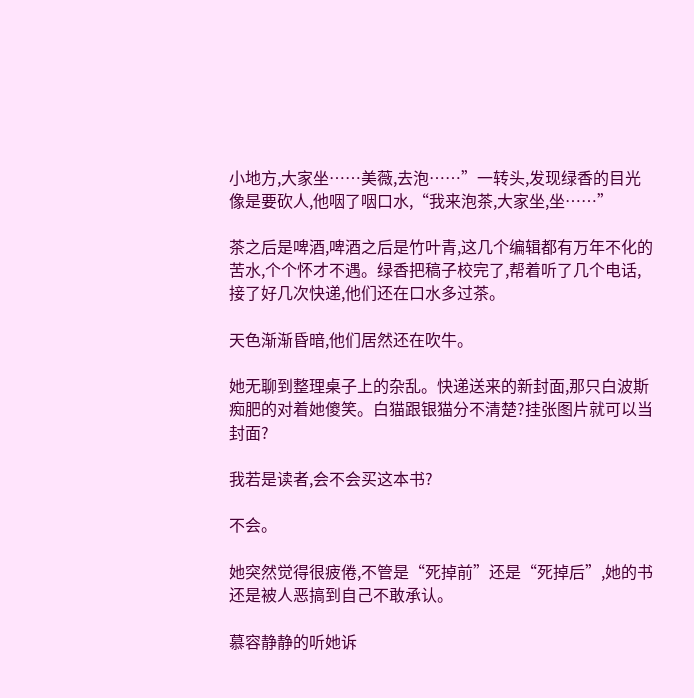小地方,大家坐……美薇,去泡……”一转头,发现绿香的目光像是要砍人,他咽了咽口水,“我来泡茶,大家坐,坐……”

茶之后是啤酒,啤酒之后是竹叶青,这几个编辑都有万年不化的苦水,个个怀才不遇。绿香把稿子校完了,帮着听了几个电话,接了好几次快递,他们还在口水多过茶。

天色渐渐昏暗,他们居然还在吹牛。

她无聊到整理桌子上的杂乱。快递送来的新封面,那只白波斯痴肥的对着她傻笑。白猫跟银猫分不清楚?挂张图片就可以当封面?

我若是读者,会不会买这本书?

不会。

她突然觉得很疲倦,不管是“死掉前”还是“死掉后”,她的书还是被人恶搞到自己不敢承认。

慕容静静的听她诉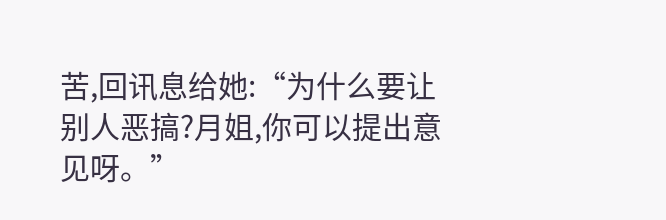苦,回讯息给她:“为什么要让别人恶搞?月姐,你可以提出意见呀。”